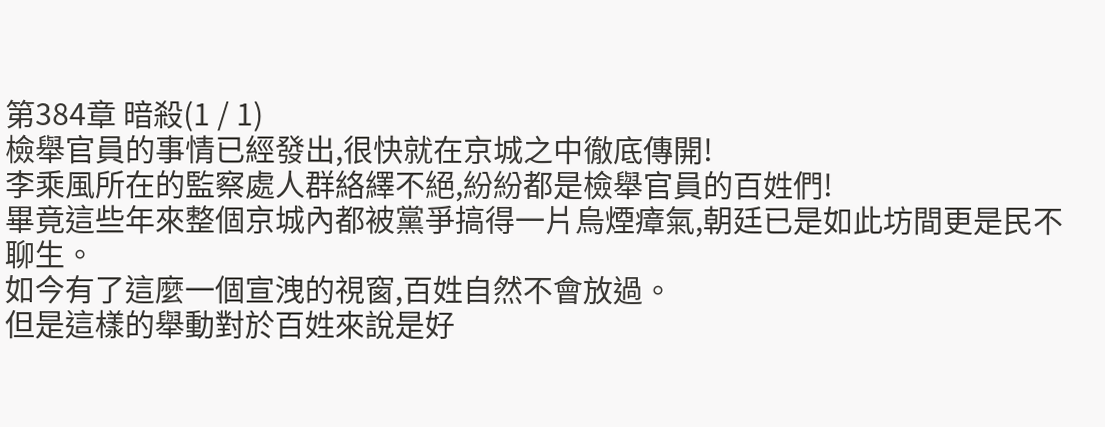第384章 暗殺(1 / 1)
檢舉官員的事情已經發出,很快就在京城之中徹底傳開!
李乘風所在的監察處人群絡繹不絕,紛紛都是檢舉官員的百姓們!
畢竟這些年來整個京城內都被黨爭搞得一片烏煙瘴氣,朝廷已是如此坊間更是民不聊生。
如今有了這麼一個宣洩的視窗,百姓自然不會放過。
但是這樣的舉動對於百姓來說是好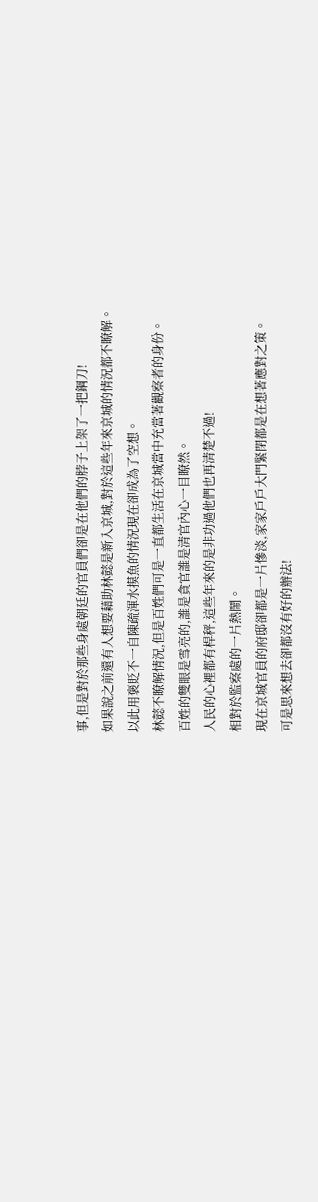事,但是對於那些身處朝廷的官員們卻是在他們的脖子上架了一把鋼刀!
如果說之前還有人想要藉助林懿是新入京城,對於這些年來京城的情況都不瞭解。
以此用褒貶不一自陳疏渾水摸魚的情況現在卻成為了空想。
林懿不瞭解情況,但是百姓們可是一直都生活在京城當中充當著觀察者的身份。
百姓的雙眼是雪亮的,誰是貪官誰是清官內心一目瞭然。
人民的心裡都有桿秤,這些年來的是非功過他們也再清楚不過!
相對於監察處的一片熱鬧。
現在京城官員的府邸卻都是一片慘淡,家家戶戶大門緊閉都是在想著應對之策。
可是思來想去卻都沒有好的辦法!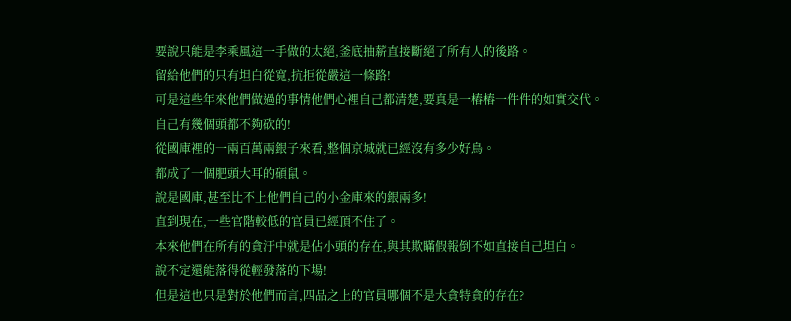要說只能是李乘風這一手做的太絕,釜底抽薪直接斷絕了所有人的後路。
留給他們的只有坦白從寬,抗拒從嚴這一條路!
可是這些年來他們做過的事情他們心裡自己都清楚,要真是一樁樁一件件的如實交代。
自己有幾個頭都不夠砍的!
從國庫裡的一兩百萬兩銀子來看,整個京城就已經沒有多少好鳥。
都成了一個肥頭大耳的碩鼠。
說是國庫,甚至比不上他們自己的小金庫來的銀兩多!
直到現在,一些官階較低的官員已經頂不住了。
本來他們在所有的貪汙中就是佔小頭的存在,與其欺瞞假報倒不如直接自己坦白。
說不定還能落得從輕發落的下場!
但是這也只是對於他們而言,四品之上的官員哪個不是大貪特貪的存在?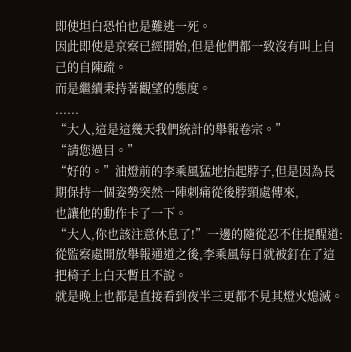即使坦白恐怕也是難逃一死。
因此即使是京察已經開始,但是他們都一致沒有叫上自己的自陳疏。
而是繼續秉持著觀望的態度。
......
“大人,這是這幾天我們統計的舉報卷宗。”
“請您過目。”
“好的。”油燈前的李乘風猛地抬起脖子,但是因為長期保持一個姿勢突然一陣刺痛從後脖頸處傳來,
也讓他的動作卡了一下。
“大人,你也該注意休息了!”一邊的隨從忍不住提醒道:
從監察處開放舉報通道之後,李乘風每日就被釘在了這把椅子上白天暫且不說。
就是晚上也都是直接看到夜半三更都不見其燈火熄滅。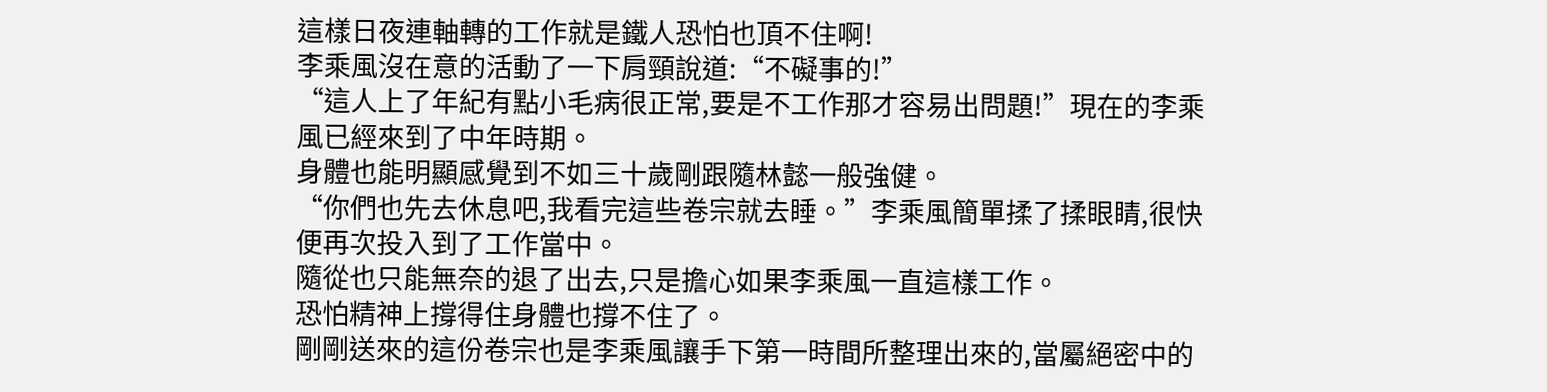這樣日夜連軸轉的工作就是鐵人恐怕也頂不住啊!
李乘風沒在意的活動了一下肩頸說道:“不礙事的!”
“這人上了年紀有點小毛病很正常,要是不工作那才容易出問題!”現在的李乘風已經來到了中年時期。
身體也能明顯感覺到不如三十歲剛跟隨林懿一般強健。
“你們也先去休息吧,我看完這些卷宗就去睡。”李乘風簡單揉了揉眼睛,很快便再次投入到了工作當中。
隨從也只能無奈的退了出去,只是擔心如果李乘風一直這樣工作。
恐怕精神上撐得住身體也撐不住了。
剛剛送來的這份卷宗也是李乘風讓手下第一時間所整理出來的,當屬絕密中的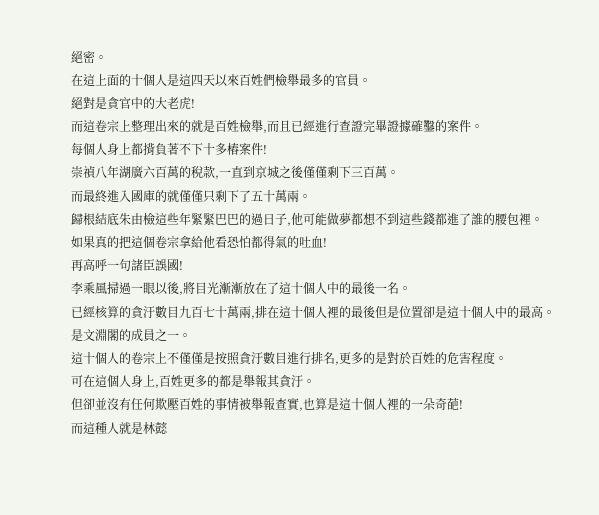絕密。
在這上面的十個人是這四天以來百姓們檢舉最多的官員。
絕對是貪官中的大老虎!
而這卷宗上整理出來的就是百姓檢舉,而且已經進行查證完畢證據確鑿的案件。
每個人身上都揹負著不下十多樁案件!
崇禎八年湖廣六百萬的稅款,一直到京城之後僅僅剩下三百萬。
而最終進入國庫的就僅僅只剩下了五十萬兩。
歸根結底朱由檢這些年緊緊巴巴的過日子,他可能做夢都想不到這些錢都進了誰的腰包裡。
如果真的把這個卷宗拿給他看恐怕都得氣的吐血!
再高呼一句諸臣誤國!
李乘風掃過一眼以後,將目光漸漸放在了這十個人中的最後一名。
已經核算的貪汙數目九百七十萬兩,排在這十個人裡的最後但是位置卻是這十個人中的最高。
是文淵閣的成員之一。
這十個人的卷宗上不僅僅是按照貪汙數目進行排名,更多的是對於百姓的危害程度。
可在這個人身上,百姓更多的都是舉報其貪汙。
但卻並沒有任何欺壓百姓的事情被舉報查實,也算是這十個人裡的一朵奇葩!
而這種人就是林懿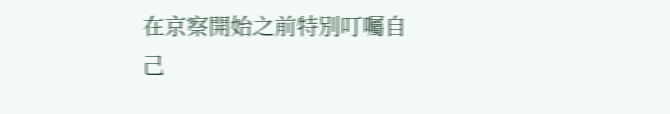在京察開始之前特別叮囑自己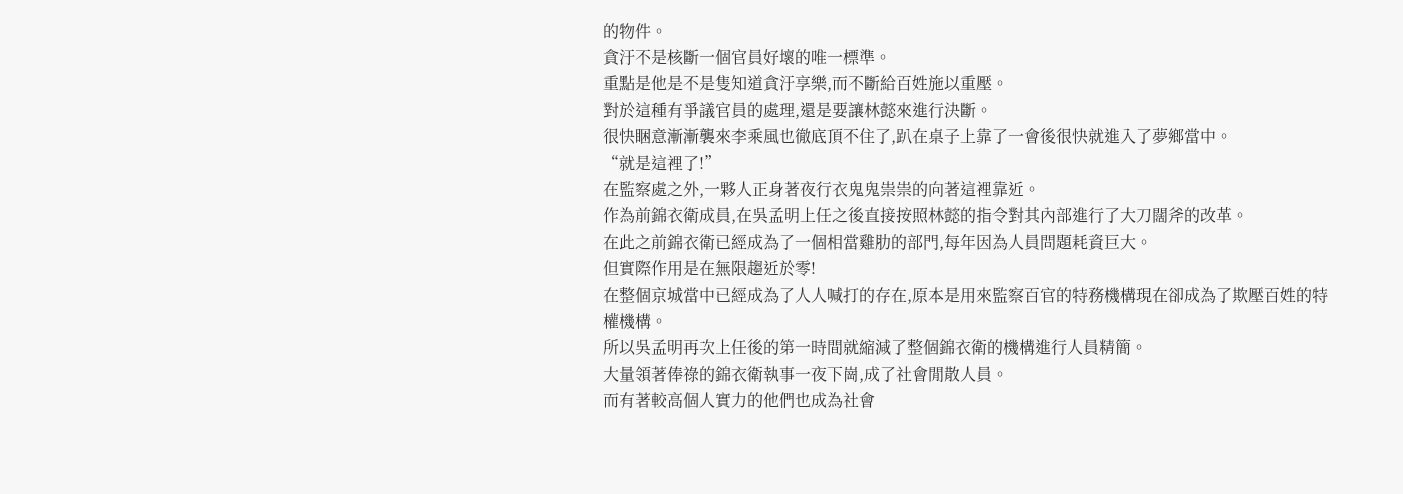的物件。
貪汙不是核斷一個官員好壞的唯一標準。
重點是他是不是隻知道貪汙享樂,而不斷給百姓施以重壓。
對於這種有爭議官員的處理,還是要讓林懿來進行決斷。
很快睏意漸漸襲來李乘風也徹底頂不住了,趴在桌子上靠了一會後很快就進入了夢鄉當中。
“就是這裡了!”
在監察處之外,一夥人正身著夜行衣鬼鬼祟祟的向著這裡靠近。
作為前錦衣衛成員,在吳孟明上任之後直接按照林懿的指令對其內部進行了大刀闊斧的改革。
在此之前錦衣衛已經成為了一個相當雞肋的部門,每年因為人員問題耗資巨大。
但實際作用是在無限趨近於零!
在整個京城當中已經成為了人人喊打的存在,原本是用來監察百官的特務機構現在卻成為了欺壓百姓的特權機構。
所以吳孟明再次上任後的第一時間就縮減了整個錦衣衛的機構進行人員精簡。
大量領著俸祿的錦衣衛執事一夜下崗,成了社會閒散人員。
而有著較高個人實力的他們也成為社會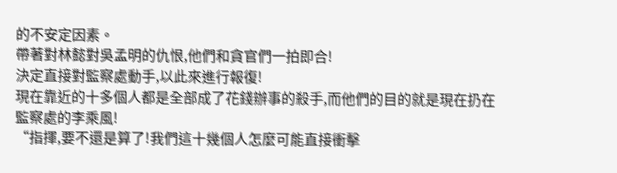的不安定因素。
帶著對林懿對吳孟明的仇恨,他們和貪官們一拍即合!
決定直接對監察處動手,以此來進行報復!
現在靠近的十多個人都是全部成了花錢辦事的殺手,而他們的目的就是現在扔在監察處的李乘風!
“指揮,要不還是算了!我們這十幾個人怎麼可能直接衝擊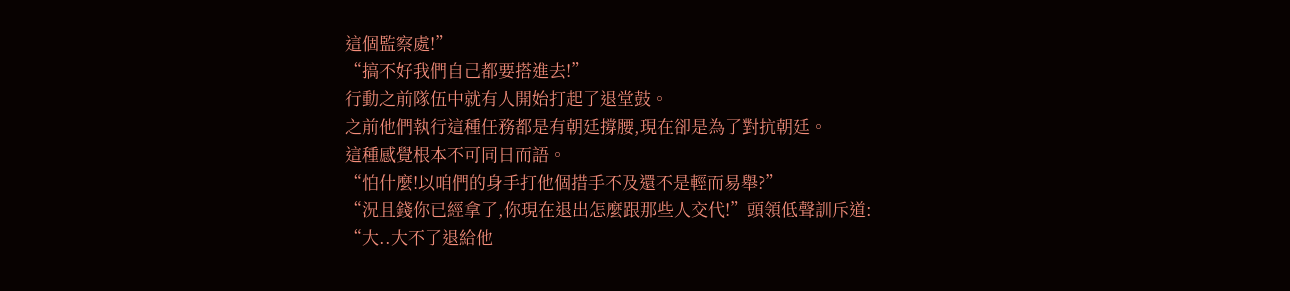這個監察處!”
“搞不好我們自己都要搭進去!”
行動之前隊伍中就有人開始打起了退堂鼓。
之前他們執行這種任務都是有朝廷撐腰,現在卻是為了對抗朝廷。
這種感覺根本不可同日而語。
“怕什麼!以咱們的身手打他個措手不及還不是輕而易舉?”
“況且錢你已經拿了,你現在退出怎麼跟那些人交代!”頭領低聲訓斥道:
“大..大不了退給他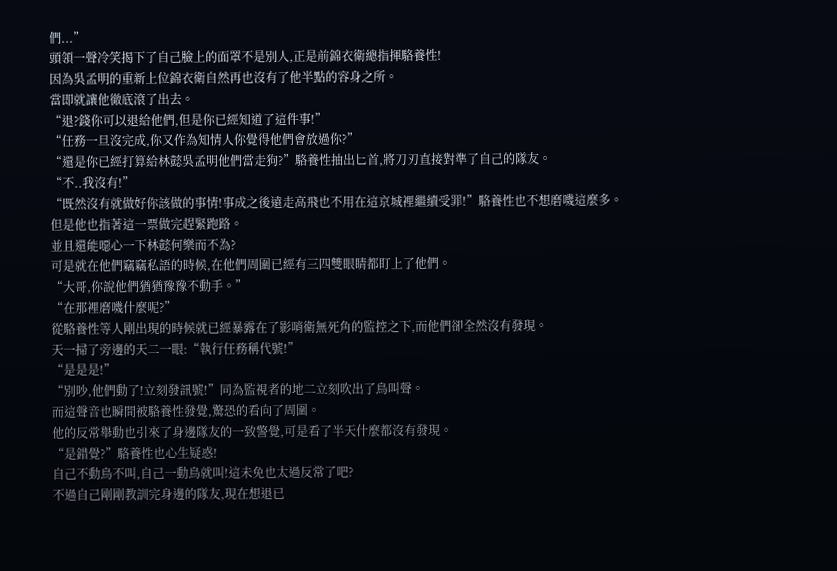們...”
頭領一聲冷笑揭下了自己臉上的面罩不是別人,正是前錦衣衛總指揮駱養性!
因為吳孟明的重新上位錦衣衛自然再也沒有了他半點的容身之所。
當即就讓他徹底滾了出去。
“退?錢你可以退給他們,但是你已經知道了這件事!”
“任務一旦沒完成,你又作為知情人你覺得他們會放過你?”
“還是你已經打算給林懿吳孟明他們當走狗?”駱養性抽出匕首,將刀刃直接對準了自己的隊友。
“不..我沒有!”
“既然沒有就做好你該做的事情!事成之後遠走高飛也不用在這京城裡繼續受罪!”駱養性也不想磨嘰這麼多。
但是他也指著這一票做完趕緊跑路。
並且還能噁心一下林懿何樂而不為?
可是就在他們竊竊私語的時候,在他們周圍已經有三四雙眼睛都盯上了他們。
“大哥,你說他們猶猶豫豫不動手。”
“在那裡磨嘰什麼呢?”
從駱養性等人剛出現的時候就已經暴露在了影哨衛無死角的監控之下,而他們卻全然沒有發現。
天一掃了旁邊的天二一眼:“執行任務稱代號!”
“是是是!”
“別吵,他們動了!立刻發訊號!”同為監視者的地二立刻吹出了鳥叫聲。
而這聲音也瞬間被駱養性發覺,驚恐的看向了周圍。
他的反常舉動也引來了身邊隊友的一致警覺,可是看了半天什麼都沒有發現。
“是錯覺?”駱養性也心生疑惑!
自己不動鳥不叫,自己一動鳥就叫!這未免也太過反常了吧?
不過自己剛剛教訓完身邊的隊友,現在想退已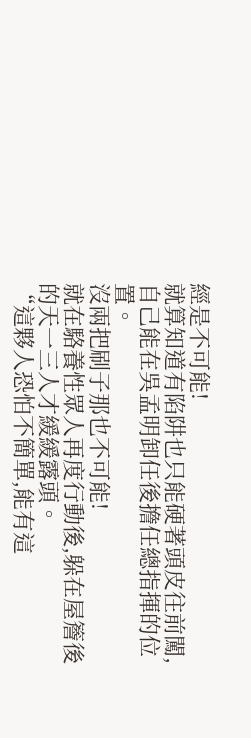經是不可能!
就算知道有陷阱也只能硬著頭皮往前闖,自己能在吳孟明卸任後擔任總指揮的位置。
沒兩把刷子那也不可能!
就在駱養性眾人再度行動後,躲在屋簷後的天一三人才緩緩露頭。
“這夥人恐怕不簡單,能有這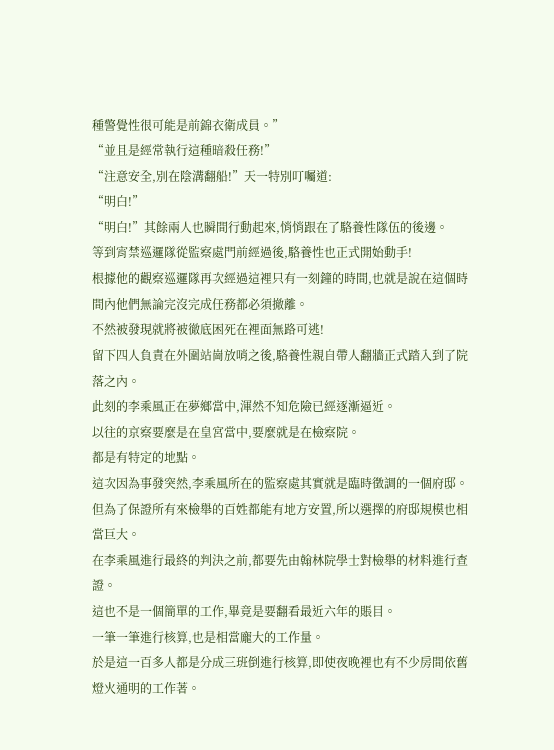種警覺性很可能是前錦衣衛成員。”
“並且是經常執行這種暗殺任務!”
“注意安全,別在陰溝翻船!”天一特別叮囑道:
“明白!”
“明白!”其餘兩人也瞬間行動起來,悄悄跟在了駱養性隊伍的後邊。
等到宵禁巡邏隊從監察處門前經過後,駱養性也正式開始動手!
根據他的觀察巡邏隊再次經過這裡只有一刻鐘的時間,也就是說在這個時間內他們無論完沒完成任務都必須撤離。
不然被發現就將被徹底困死在裡面無路可逃!
留下四人負責在外圍站崗放哨之後,駱養性親自帶人翻牆正式踏入到了院落之內。
此刻的李乘風正在夢鄉當中,渾然不知危險已經逐漸逼近。
以往的京察要麼是在皇宮當中,要麼就是在檢察院。
都是有特定的地點。
這次因為事發突然,李乘風所在的監察處其實就是臨時徵調的一個府邸。
但為了保證所有來檢舉的百姓都能有地方安置,所以選擇的府邸規模也相當巨大。
在李乘風進行最終的判決之前,都要先由翰林院學士對檢舉的材料進行查證。
這也不是一個簡單的工作,畢竟是要翻看最近六年的賬目。
一筆一筆進行核算,也是相當龐大的工作量。
於是這一百多人都是分成三班倒進行核算,即使夜晚裡也有不少房間依舊燈火通明的工作著。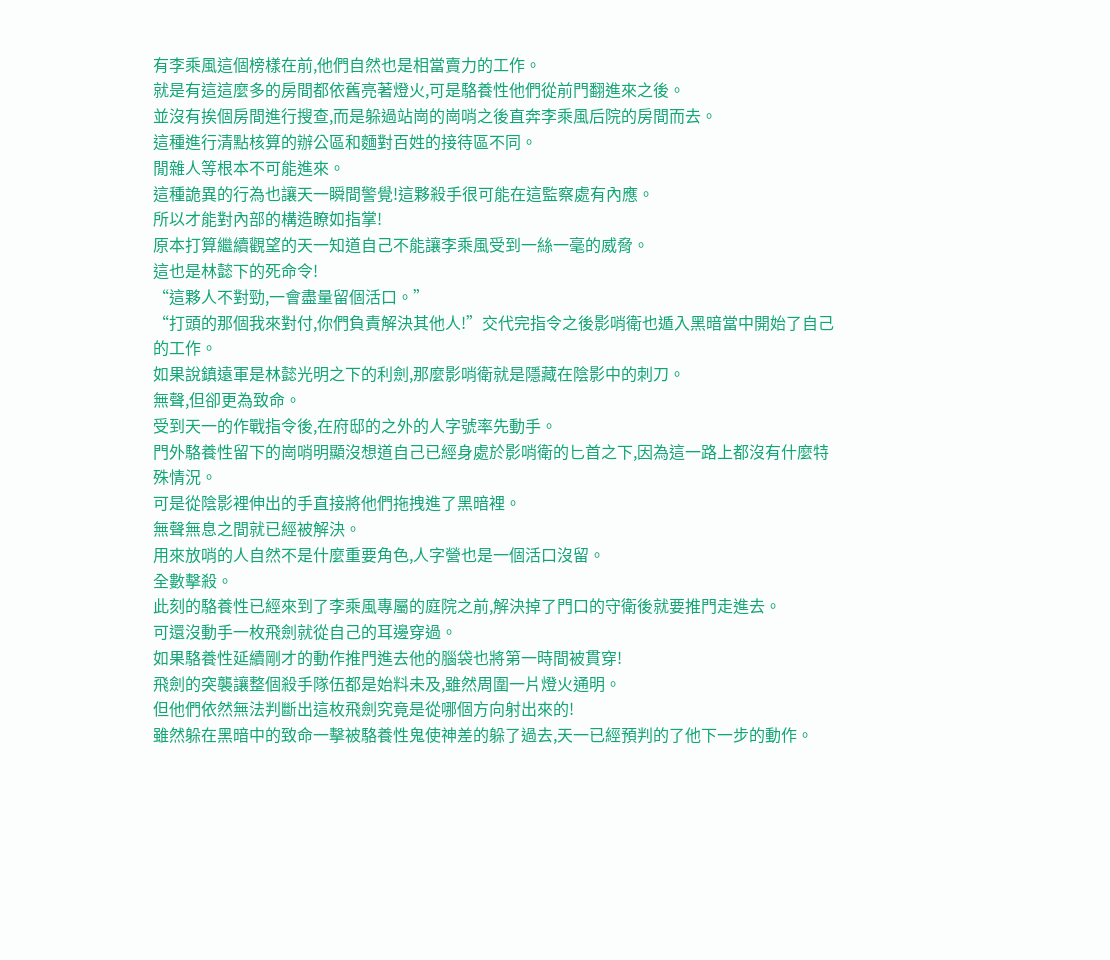有李乘風這個榜樣在前,他們自然也是相當賣力的工作。
就是有這這麼多的房間都依舊亮著燈火,可是駱養性他們從前門翻進來之後。
並沒有挨個房間進行搜查,而是躲過站崗的崗哨之後直奔李乘風后院的房間而去。
這種進行清點核算的辦公區和麵對百姓的接待區不同。
閒雜人等根本不可能進來。
這種詭異的行為也讓天一瞬間警覺!這夥殺手很可能在這監察處有內應。
所以才能對內部的構造瞭如指掌!
原本打算繼續觀望的天一知道自己不能讓李乘風受到一絲一毫的威脅。
這也是林懿下的死命令!
“這夥人不對勁,一會盡量留個活口。”
“打頭的那個我來對付,你們負責解決其他人!”交代完指令之後影哨衛也遁入黑暗當中開始了自己的工作。
如果說鎮遠軍是林懿光明之下的利劍,那麼影哨衛就是隱藏在陰影中的刺刀。
無聲,但卻更為致命。
受到天一的作戰指令後,在府邸的之外的人字號率先動手。
門外駱養性留下的崗哨明顯沒想道自己已經身處於影哨衛的匕首之下,因為這一路上都沒有什麼特殊情況。
可是從陰影裡伸出的手直接將他們拖拽進了黑暗裡。
無聲無息之間就已經被解決。
用來放哨的人自然不是什麼重要角色,人字營也是一個活口沒留。
全數擊殺。
此刻的駱養性已經來到了李乘風專屬的庭院之前,解決掉了門口的守衛後就要推門走進去。
可還沒動手一枚飛劍就從自己的耳邊穿過。
如果駱養性延續剛才的動作推門進去他的腦袋也將第一時間被貫穿!
飛劍的突襲讓整個殺手隊伍都是始料未及,雖然周圍一片燈火通明。
但他們依然無法判斷出這枚飛劍究竟是從哪個方向射出來的!
雖然躲在黑暗中的致命一擊被駱養性鬼使神差的躲了過去,天一已經預判的了他下一步的動作。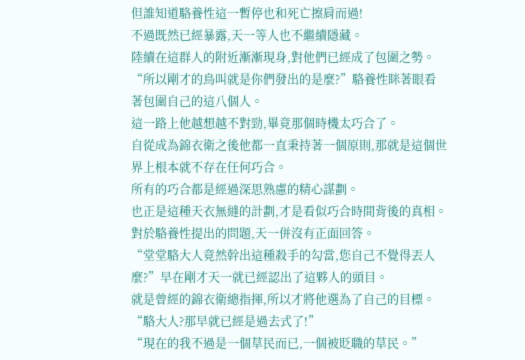但誰知道駱養性這一暫停也和死亡擦肩而過!
不過既然已經暴露,天一等人也不繼續隱藏。
陸續在這群人的附近漸漸現身,對他們已經成了包圍之勢。
“所以剛才的鳥叫就是你們發出的是麼?”駱養性眯著眼看著包圍自己的這八個人。
這一路上他越想越不對勁,畢竟那個時機太巧合了。
自從成為錦衣衛之後他都一直秉持著一個原則,那就是這個世界上根本就不存在任何巧合。
所有的巧合都是經過深思熟慮的精心謀劃。
也正是這種天衣無縫的計劃,才是看似巧合時間背後的真相。
對於駱養性提出的問題,天一併沒有正面回答。
“堂堂駱大人竟然幹出這種殺手的勾當,您自己不覺得丟人麼?”早在剛才天一就已經認出了這夥人的頭目。
就是曾經的錦衣衛總指揮,所以才將他選為了自己的目標。
“駱大人?那早就已經是過去式了!”
“現在的我不過是一個草民而已,一個被貶職的草民。”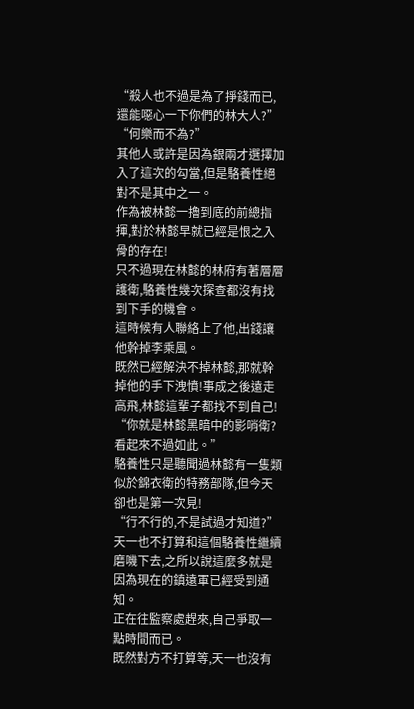“殺人也不過是為了掙錢而已,還能噁心一下你們的林大人?”
“何樂而不為?”
其他人或許是因為銀兩才選擇加入了這次的勾當,但是駱養性絕對不是其中之一。
作為被林懿一擼到底的前總指揮,對於林懿早就已經是恨之入骨的存在!
只不過現在林懿的林府有著層層護衛,駱養性幾次探查都沒有找到下手的機會。
這時候有人聯絡上了他,出錢讓他幹掉李乘風。
既然已經解決不掉林懿,那就幹掉他的手下洩憤!事成之後遠走高飛,林懿這輩子都找不到自己!
“你就是林懿黑暗中的影哨衛?看起來不過如此。”
駱養性只是聽聞過林懿有一隻類似於錦衣衛的特務部隊,但今天卻也是第一次見!
“行不行的,不是試過才知道?”
天一也不打算和這個駱養性繼續磨嘰下去,之所以說這麼多就是因為現在的鎮遠軍已經受到通知。
正在往監察處趕來,自己爭取一點時間而已。
既然對方不打算等,天一也沒有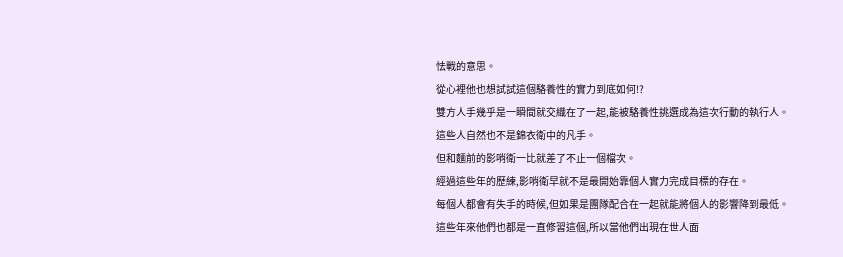怯戰的意思。
從心裡他也想試試這個駱養性的實力到底如何!?
雙方人手幾乎是一瞬間就交織在了一起,能被駱養性挑選成為這次行動的執行人。
這些人自然也不是錦衣衛中的凡手。
但和麵前的影哨衛一比就差了不止一個檔次。
經過這些年的歷練,影哨衛早就不是最開始靠個人實力完成目標的存在。
每個人都會有失手的時候,但如果是團隊配合在一起就能將個人的影響降到最低。
這些年來他們也都是一直修習這個,所以當他們出現在世人面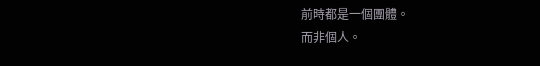前時都是一個團體。
而非個人。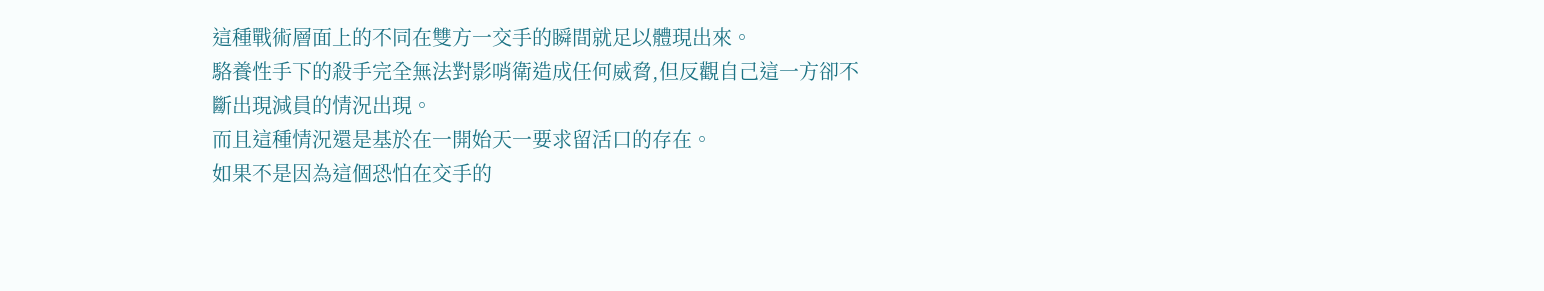這種戰術層面上的不同在雙方一交手的瞬間就足以體現出來。
駱養性手下的殺手完全無法對影哨衛造成任何威脅,但反觀自己這一方卻不斷出現減員的情況出現。
而且這種情況還是基於在一開始天一要求留活口的存在。
如果不是因為這個恐怕在交手的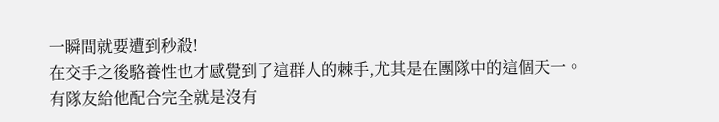一瞬間就要遭到秒殺!
在交手之後駱養性也才感覺到了這群人的棘手,尤其是在團隊中的這個天一。
有隊友給他配合完全就是沒有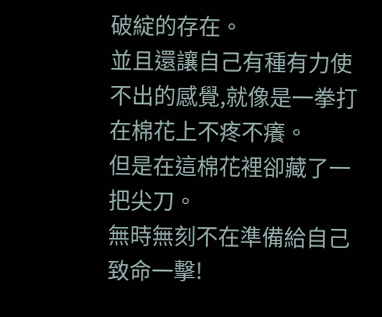破綻的存在。
並且還讓自己有種有力使不出的感覺,就像是一拳打在棉花上不疼不癢。
但是在這棉花裡卻藏了一把尖刀。
無時無刻不在準備給自己致命一擊!